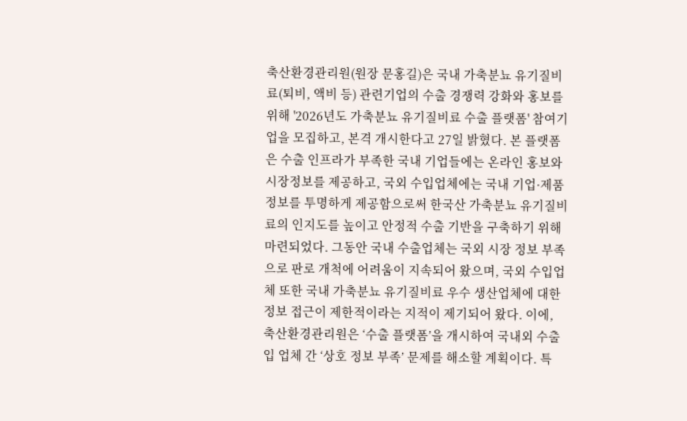축산환경관리원(원장 문홍길)은 국내 가축분뇨 유기질비료(퇴비, 액비 등) 관련기업의 수출 경쟁력 강화와 홍보를 위해 '2026년도 가축분뇨 유기질비료 수출 플랫폼' 참여기업을 모집하고, 본격 개시한다고 27일 밝혔다. 본 플랫폼은 수출 인프라가 부족한 국내 기업들에는 온라인 홍보와 시장정보를 제공하고, 국외 수입업체에는 국내 기업·제품 정보를 투명하게 제공함으로써 한국산 가축분뇨 유기질비료의 인지도를 높이고 안정적 수출 기반을 구축하기 위해 마련되었다. 그동안 국내 수출업체는 국외 시장 정보 부족으로 판로 개척에 어려움이 지속되어 왔으며, 국외 수입업체 또한 국내 가축분뇨 유기질비료 우수 생산업체에 대한 정보 접근이 제한적이라는 지적이 제기되어 왔다. 이에, 축산환경관리원은 ‘수출 플랫폼’을 개시하여 국내외 수출입 업체 간 ‘상호 정보 부족’ 문제를 해소할 계획이다. 특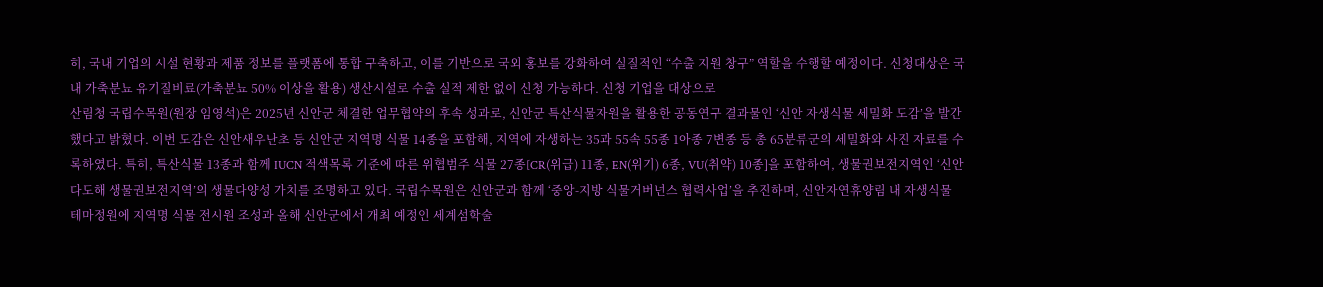히, 국내 기업의 시설 현황과 제품 정보를 플랫폼에 통합 구축하고, 이를 기반으로 국외 홍보를 강화하여 실질적인 “수출 지원 창구” 역할을 수행할 예정이다. 신청대상은 국내 가축분뇨 유기질비료(가축분뇨 50% 이상을 활용) 생산시설로 수출 실적 제한 없이 신청 가능하다. 신청 기업을 대상으로
산림청 국립수목원(원장 임영석)은 2025년 신안군 체결한 업무협약의 후속 성과로, 신안군 특산식물자원을 활용한 공동연구 결과물인 ‘신안 자생식물 세밀화 도감’을 발간했다고 밝혔다. 이번 도감은 신안새우난초 등 신안군 지역명 식물 14종을 포함해, 지역에 자생하는 35과 55속 55종 1아종 7변종 등 총 65분류군의 세밀화와 사진 자료를 수록하였다. 특히, 특산식물 13종과 함께 IUCN 적색목록 기준에 따른 위협범주 식물 27종[CR(위급) 11종, EN(위기) 6종, VU(취약) 10종]을 포함하여, 생물권보전지역인 ‘신안 다도해 생물권보전지역’의 생물다양성 가치를 조명하고 있다. 국립수목원은 신안군과 함께 ‘중앙-지방 식물거버넌스 협력사업’을 추진하며, 신안자연휴양림 내 자생식물 테마정원에 지역명 식물 전시원 조성과 올해 신안군에서 개최 예정인 세계섬학술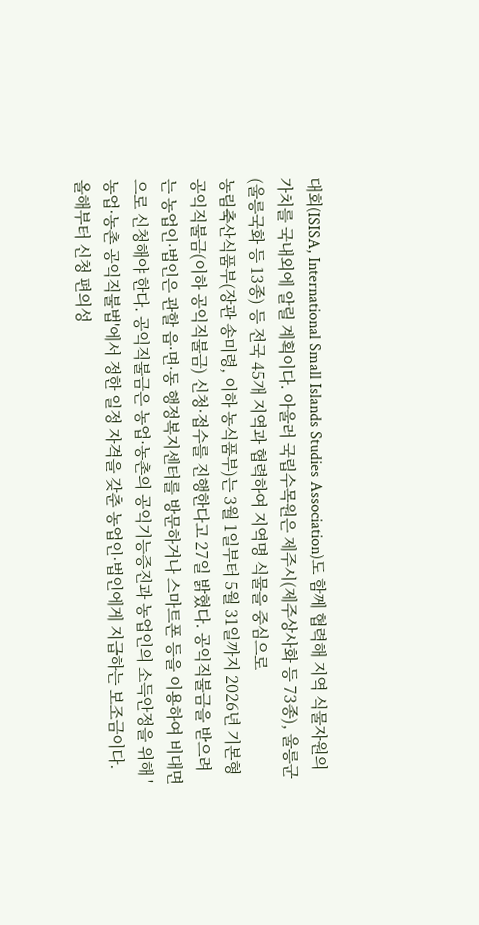대회(ISISA, International Small Islands Studies Association)도 함께 협력해 지역 식물자원의 가치를 국내외에 알릴 계획이다. 아울러 국립수목원은 제주시(제주상사화 등 73종), 울릉군(울릉국화 등 13종) 등 전국 45개 지역과 협력하여 지역명 식물을 중심으로
농림축산식품부(장관 송미령, 이하 농식품부)는 3월 1일부터 5월 31일까지 2026년 기본형 공익직불금(이하 공익직불금) 신청·접수를 진행한다고 27일 밝혔다. 공익직불금을 받으려는 농업인·법인은 관할 읍·면·동 행정복지센터를 방문하거나 스마트폰 등을 이용하여 비대면으로 신청해야 한다. 공익직불금은 농업·농촌의 공익기능증진과 농업인의 소득안정을 위해 '농업·농촌 공익직불법'에서 정한 일정 자격을 갖춘 농업인·법인에게 지급하는 보조금이다. 올해부터 신청 편의성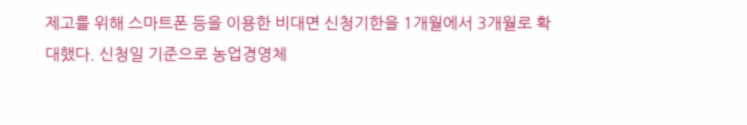제고를 위해 스마트폰 등을 이용한 비대면 신청기한을 1개월에서 3개월로 확대했다. 신청일 기준으로 농업경영체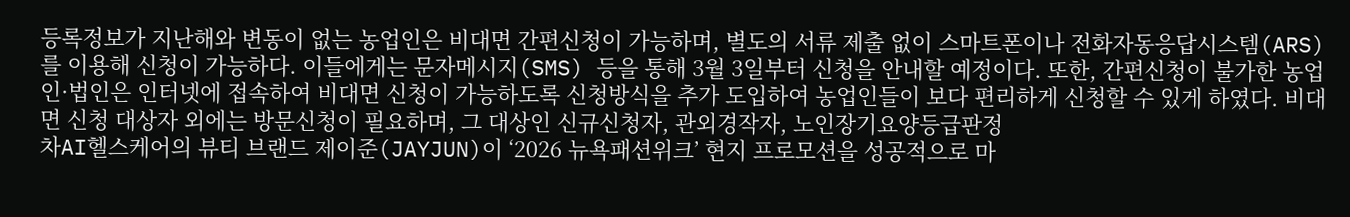등록정보가 지난해와 변동이 없는 농업인은 비대면 간편신청이 가능하며, 별도의 서류 제출 없이 스마트폰이나 전화자동응답시스템(ARS)를 이용해 신청이 가능하다. 이들에게는 문자메시지(SMS) 등을 통해 3월 3일부터 신청을 안내할 예정이다. 또한, 간편신청이 불가한 농업인·법인은 인터넷에 접속하여 비대면 신청이 가능하도록 신청방식을 추가 도입하여 농업인들이 보다 편리하게 신청할 수 있게 하였다. 비대면 신청 대상자 외에는 방문신청이 필요하며, 그 대상인 신규신청자, 관외경작자, 노인장기요양등급판정
차AI헬스케어의 뷰티 브랜드 제이준(JAYJUN)이 ‘2026 뉴욕패션위크’ 현지 프로모션을 성공적으로 마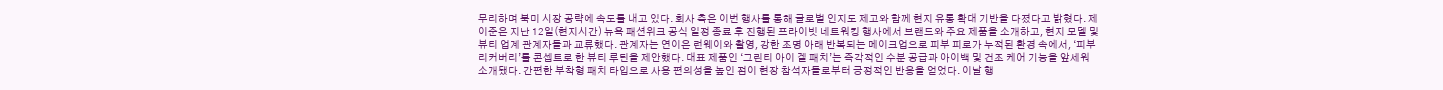무리하며 북미 시장 공략에 속도를 내고 있다. 회사 측은 이번 행사를 통해 글로벌 인지도 제고와 함께 현지 유통 확대 기반을 다졌다고 밝혔다. 제이준은 지난 12일(현지시간) 뉴욕 패션위크 공식 일정 종료 후 진행된 프라이빗 네트워킹 행사에서 브랜드와 주요 제품을 소개하고, 현지 모델 및 뷰티 업계 관계자들과 교류했다. 관계자는 연이은 런웨이와 촬영, 강한 조명 아래 반복되는 메이크업으로 피부 피로가 누적된 환경 속에서, ‘피부 리커버리’를 콘셉트로 한 뷰티 루틴을 제안했다. 대표 제품인 ‘그린티 아이 겔 패치’는 즉각적인 수분 공급과 아이백 및 건조 케어 기능을 앞세워 소개됐다. 간편한 부착형 패치 타입으로 사용 편의성을 높인 점이 현장 참석자들로부터 긍정적인 반응을 얻었다. 이날 행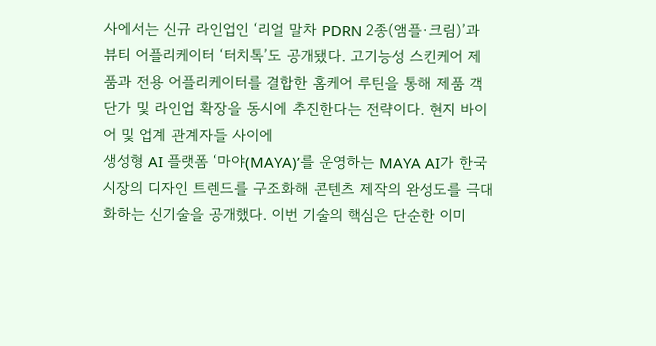사에서는 신규 라인업인 ‘리얼 말차 PDRN 2종(앰플·크림)’과 뷰티 어플리케이터 ‘터치톡’도 공개됐다. 고기능성 스킨케어 제품과 전용 어플리케이터를 결합한 홈케어 루틴을 통해 제품 객단가 및 라인업 확장을 동시에 추진한다는 전략이다. 현지 바이어 및 업계 관계자들 사이에
생성형 AI 플랫폼 ‘마야(MAYA)’를 운영하는 MAYA AI가 한국 시장의 디자인 트렌드를 구조화해 콘텐츠 제작의 완성도를 극대화하는 신기술을 공개했다. 이번 기술의 핵심은 단순한 이미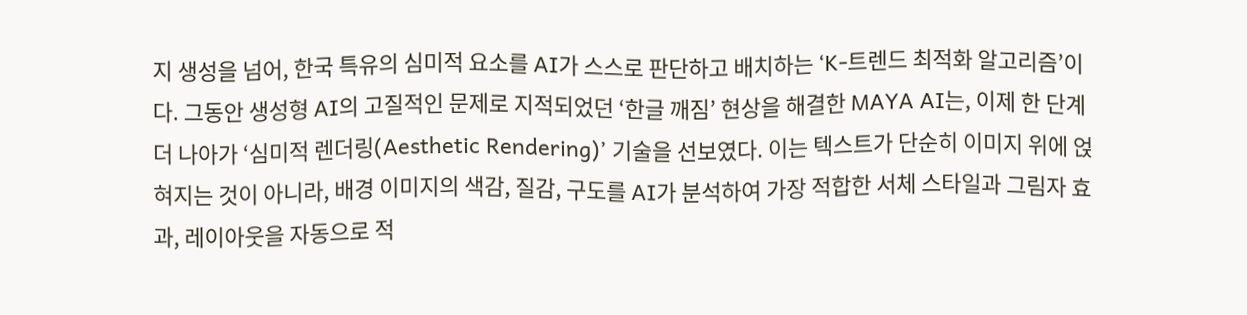지 생성을 넘어, 한국 특유의 심미적 요소를 AI가 스스로 판단하고 배치하는 ‘K-트렌드 최적화 알고리즘’이다. 그동안 생성형 AI의 고질적인 문제로 지적되었던 ‘한글 깨짐’ 현상을 해결한 MAYA AI는, 이제 한 단계 더 나아가 ‘심미적 렌더링(Aesthetic Rendering)’ 기술을 선보였다. 이는 텍스트가 단순히 이미지 위에 얹혀지는 것이 아니라, 배경 이미지의 색감, 질감, 구도를 AI가 분석하여 가장 적합한 서체 스타일과 그림자 효과, 레이아웃을 자동으로 적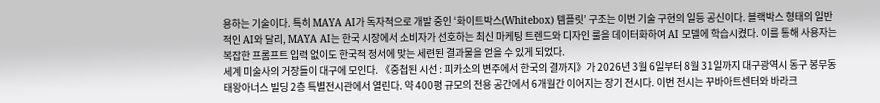용하는 기술이다. 특히 MAYA AI가 독자적으로 개발 중인 ‘화이트박스(Whitebox) 템플릿’ 구조는 이번 기술 구현의 일등 공신이다. 블랙박스 형태의 일반적인 AI와 달리, MAYA AI는 한국 시장에서 소비자가 선호하는 최신 마케팅 트렌드와 디자인 룰을 데이터화하여 AI 모델에 학습시켰다. 이를 통해 사용자는 복잡한 프롬프트 입력 없이도 한국적 정서에 맞는 세련된 결과물을 얻을 수 있게 되었다.
세계 미술사의 거장들이 대구에 모인다. 《중첩된 시선 : 피카소의 변주에서 한국의 결까지》가 2026년 3월 6일부터 8월 31일까지 대구광역시 동구 봉무동 태왕아너스 빌딩 2층 특별전시관에서 열린다. 약 400평 규모의 전용 공간에서 6개월간 이어지는 장기 전시다. 이번 전시는 꾸바아트센터와 바라크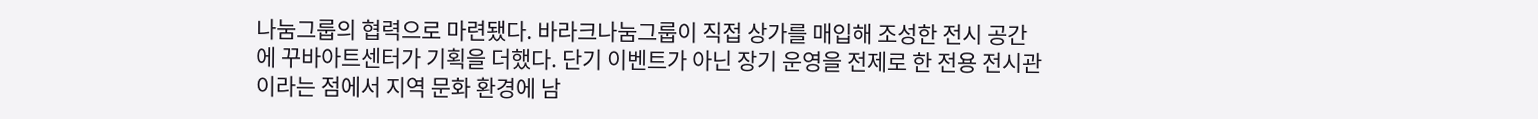나눔그룹의 협력으로 마련됐다. 바라크나눔그룹이 직접 상가를 매입해 조성한 전시 공간에 꾸바아트센터가 기획을 더했다. 단기 이벤트가 아닌 장기 운영을 전제로 한 전용 전시관이라는 점에서 지역 문화 환경에 남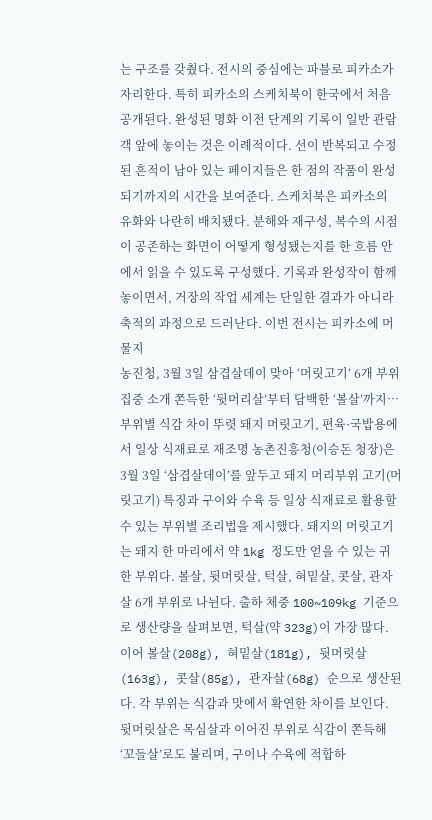는 구조를 갖췄다. 전시의 중심에는 파블로 피카소가 자리한다. 특히 피카소의 스케치북이 한국에서 처음 공개된다. 완성된 명화 이전 단계의 기록이 일반 관람객 앞에 놓이는 것은 이례적이다. 선이 반복되고 수정된 흔적이 남아 있는 페이지들은 한 점의 작품이 완성되기까지의 시간을 보여준다. 스케치북은 피카소의 유화와 나란히 배치됐다. 분해와 재구성, 복수의 시점이 공존하는 화면이 어떻게 형성됐는지를 한 흐름 안에서 읽을 수 있도록 구성했다. 기록과 완성작이 함께 놓이면서, 거장의 작업 세계는 단일한 결과가 아니라 축적의 과정으로 드러난다. 이번 전시는 피카소에 머물지
농진청, 3월 3일 삼겹살데이 맞아 ‘머릿고기’ 6개 부위 집중 소개 쫀득한 ‘뒷머리살’부터 담백한 ‘볼살’까지…부위별 식감 차이 뚜렷 돼지 머릿고기, 편육·국밥용에서 일상 식재료로 재조명 농촌진흥청(이승돈 청장)은 3월 3일 ‘삼겹살데이’를 앞두고 돼지 머리부위 고기(머릿고기) 특징과 구이와 수육 등 일상 식재료로 활용할 수 있는 부위별 조리법을 제시했다. 돼지의 머릿고기는 돼지 한 마리에서 약 1kg 정도만 얻을 수 있는 귀한 부위다. 볼살, 뒷머릿살, 턱살, 혀밑살, 콧살, 관자살 6개 부위로 나뉜다. 출하 체중 100~109kg 기준으로 생산량을 살펴보면, 턱살(약 323g)이 가장 많다. 이어 볼살(208g), 혀밑살(181g), 뒷머릿살(163g), 콧살(85g), 관자살(68g) 순으로 생산된다. 각 부위는 식감과 맛에서 확연한 차이를 보인다. 뒷머릿살은 목심살과 이어진 부위로 식감이 쫀득해 ‘꼬들살’로도 불리며, 구이나 수육에 적합하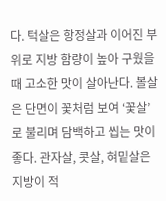다. 턱살은 항정살과 이어진 부위로 지방 함량이 높아 구웠을 때 고소한 맛이 살아난다. 볼살은 단면이 꽃처럼 보여 ‘꽃살’로 불리며 담백하고 씹는 맛이 좋다. 관자살, 콧살, 혀밑살은 지방이 적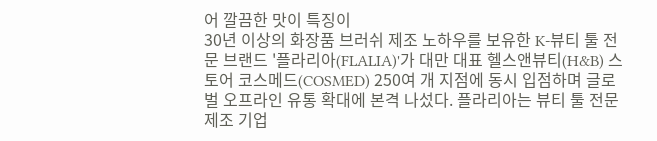어 깔끔한 맛이 특징이
30년 이상의 화장품 브러쉬 제조 노하우를 보유한 K-뷰티 툴 전문 브랜드 '플라리아(FLALIA)'가 대만 대표 헬스앤뷰티(H&B) 스토어 코스메드(COSMED) 250여 개 지점에 동시 입점하며 글로벌 오프라인 유통 확대에 본격 나섰다. 플라리아는 뷰티 툴 전문 제조 기업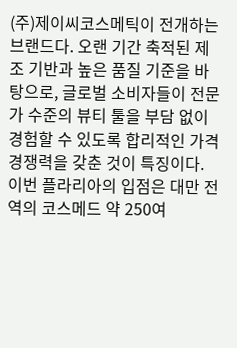(주)제이씨코스메틱이 전개하는 브랜드다. 오랜 기간 축적된 제조 기반과 높은 품질 기준을 바탕으로, 글로벌 소비자들이 전문가 수준의 뷰티 툴을 부담 없이 경험할 수 있도록 합리적인 가격 경쟁력을 갖춘 것이 특징이다. 이번 플라리아의 입점은 대만 전역의 코스메드 약 250여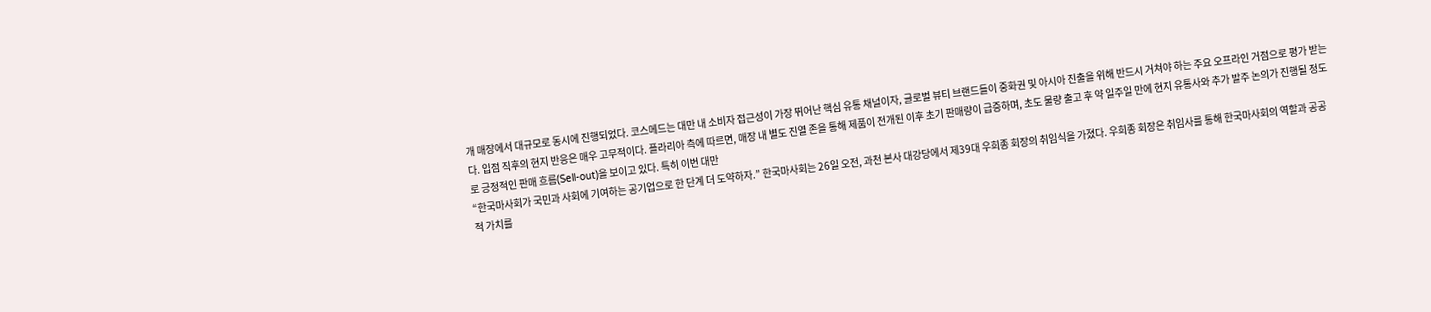개 매장에서 대규모로 동시에 진행되었다. 코스메드는 대만 내 소비자 접근성이 가장 뛰어난 핵심 유통 채널이자, 글로벌 뷰티 브랜드들이 중화권 및 아시아 진출을 위해 반드시 거쳐야 하는 주요 오프라인 거점으로 평가 받는다. 입점 직후의 현지 반응은 매우 고무적이다. 플라리아 측에 따르면, 매장 내 별도 진열 존을 통해 제품이 전개된 이후 초기 판매량이 급증하며, 초도 물량 출고 후 약 일주일 만에 현지 유통사와 추가 발주 논의가 진행될 정도로 긍정적인 판매 흐름(Sell-out)을 보이고 있다. 특히 이번 대만
“한국마사회가 국민과 사회에 기여하는 공기업으로 한 단계 더 도약하자.” 한국마사회는 26일 오전, 과천 본사 대강당에서 제39대 우희종 회장의 취임식을 가졌다. 우희종 회장은 취임사를 통해 한국마사회의 역할과 공공적 가치를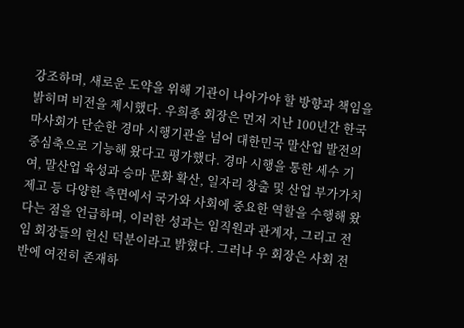강조하며, 새로운 도약을 위해 기관이 나아가야 할 방향과 책임을 밝히며 비전을 제시했다. 우희종 회장은 먼저 지난 100년간 한국마사회가 단순한 경마 시행기관을 넘어 대한민국 말산업 발전의 중심축으로 기능해 왔다고 평가했다. 경마 시행을 통한 세수 기여, 말산업 육성과 승마 문화 확산, 일자리 창출 및 산업 부가가치 제고 등 다양한 측면에서 국가와 사회에 중요한 역할을 수행해 왔다는 점을 언급하며, 이러한 성과는 임직원과 관계자, 그리고 전임 회장들의 헌신 덕분이라고 밝혔다. 그러나 우 회장은 사회 전반에 여전히 존재하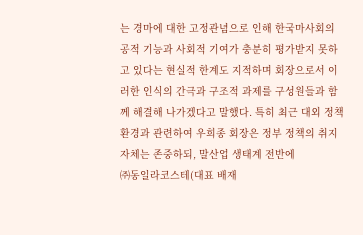는 경마에 대한 고정관념으로 인해 한국마사회의 공적 기능과 사회적 기여가 충분히 평가받지 못하고 있다는 현실적 한계도 지적하며 회장으로서 이러한 인식의 간극과 구조적 과제를 구성원들과 함께 해결해 나가겠다고 말했다. 특히 최근 대외 정책 환경과 관련하여 우희종 회장은 정부 정책의 취지 자체는 존중하되, 말산업 생태계 전반에
㈜동일라코스테(대표 배재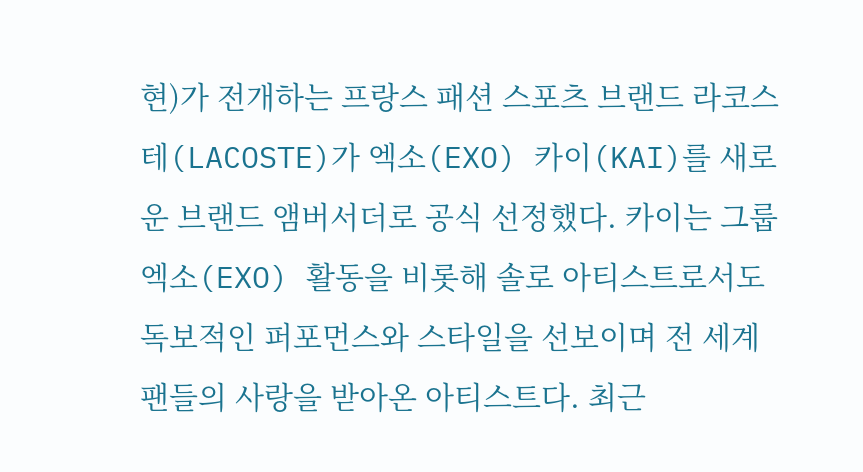현)가 전개하는 프랑스 패션 스포츠 브랜드 라코스테(LACOSTE)가 엑소(EXO) 카이(KAI)를 새로운 브랜드 앰버서더로 공식 선정했다. 카이는 그룹 엑소(EXO) 활동을 비롯해 솔로 아티스트로서도 독보적인 퍼포먼스와 스타일을 선보이며 전 세계 팬들의 사랑을 받아온 아티스트다. 최근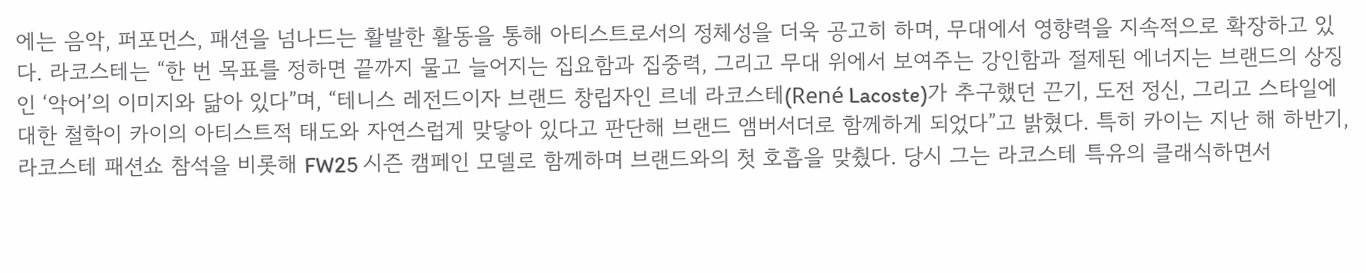에는 음악, 퍼포먼스, 패션을 넘나드는 활발한 활동을 통해 아티스트로서의 정체성을 더욱 공고히 하며, 무대에서 영향력을 지속적으로 확장하고 있다. 라코스테는 “한 번 목표를 정하면 끝까지 물고 늘어지는 집요함과 집중력, 그리고 무대 위에서 보여주는 강인함과 절제된 에너지는 브랜드의 상징인 ‘악어’의 이미지와 닮아 있다”며, “테니스 레전드이자 브랜드 창립자인 르네 라코스테(René Lacoste)가 추구했던 끈기, 도전 정신, 그리고 스타일에 대한 철학이 카이의 아티스트적 태도와 자연스럽게 맞닿아 있다고 판단해 브랜드 앰버서더로 함께하게 되었다”고 밝혔다. 특히 카이는 지난 해 하반기, 라코스테 패션쇼 참석을 비롯해 FW25 시즌 캠페인 모델로 함께하며 브랜드와의 첫 호흡을 맞췄다. 당시 그는 라코스테 특유의 클래식하면서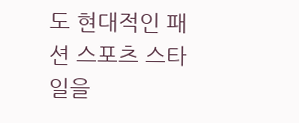도 현대적인 패션 스포츠 스타일을